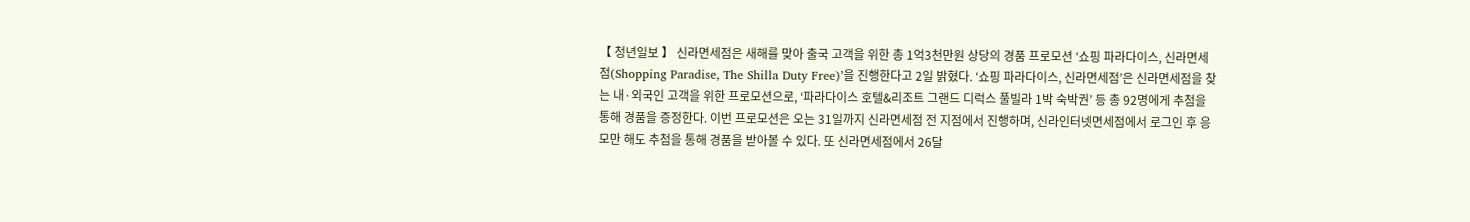【 청년일보 】 신라면세점은 새해를 맞아 출국 고객을 위한 총 1억3천만원 상당의 경품 프로모션 ‘쇼핑 파라다이스, 신라면세점(Shopping Paradise, The Shilla Duty Free)’을 진행한다고 2일 밝혔다. ‘쇼핑 파라다이스, 신라면세점’은 신라면세점을 찾는 내·외국인 고객을 위한 프로모션으로, ‘파라다이스 호텔&리조트 그랜드 디럭스 풀빌라 1박 숙박권’ 등 총 92명에게 추첨을 통해 경품을 증정한다. 이번 프로모션은 오는 31일까지 신라면세점 전 지점에서 진행하며, 신라인터넷면세점에서 로그인 후 응모만 해도 추첨을 통해 경품을 받아볼 수 있다. 또 신라면세점에서 26달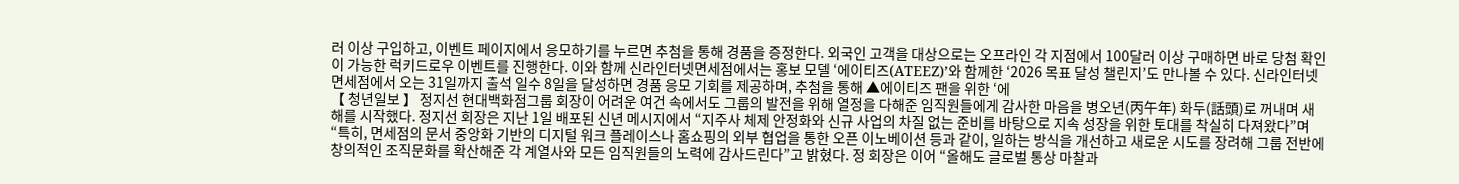러 이상 구입하고, 이벤트 페이지에서 응모하기를 누르면 추첨을 통해 경품을 증정한다. 외국인 고객을 대상으로는 오프라인 각 지점에서 100달러 이상 구매하면 바로 당첨 확인이 가능한 럭키드로우 이벤트를 진행한다. 이와 함께 신라인터넷면세점에서는 홍보 모델 ‘에이티즈(ATEEZ)’와 함께한 ‘2026 목표 달성 챌린지’도 만나볼 수 있다. 신라인터넷면세점에서 오는 31일까지 출석 일수 8일을 달성하면 경품 응모 기회를 제공하며, 추첨을 통해 ▲에이티즈 팬을 위한 ‘에
【 청년일보 】 정지선 현대백화점그룹 회장이 어려운 여건 속에서도 그룹의 발전을 위해 열정을 다해준 임직원들에게 감사한 마음을 병오년(丙午年) 화두(話頭)로 꺼내며 새해를 시작했다. 정지선 회장은 지난 1일 배포된 신년 메시지에서 “지주사 체제 안정화와 신규 사업의 차질 없는 준비를 바탕으로 지속 성장을 위한 토대를 착실히 다져왔다”며 “특히, 면세점의 문서 중앙화 기반의 디지털 워크 플레이스나 홈쇼핑의 외부 협업을 통한 오픈 이노베이션 등과 같이, 일하는 방식을 개선하고 새로운 시도를 장려해 그룹 전반에 창의적인 조직문화를 확산해준 각 계열사와 모든 임직원들의 노력에 감사드린다”고 밝혔다. 정 회장은 이어 “올해도 글로벌 통상 마찰과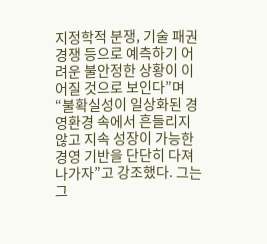지정학적 분쟁, 기술 패권 경쟁 등으로 예측하기 어려운 불안정한 상황이 이어질 것으로 보인다”며 “불확실성이 일상화된 경영환경 속에서 흔들리지 않고 지속 성장이 가능한 경영 기반을 단단히 다져 나가자”고 강조했다. 그는 그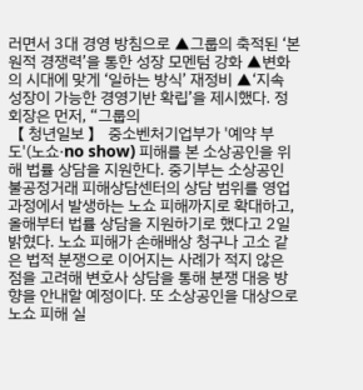러면서 3대 경영 방침으로 ▲그룹의 축적된 ‘본원적 경쟁력’을 통한 성장 모멘텀 강화 ▲변화의 시대에 맞게 ‘일하는 방식’ 재정비 ▲‘지속 성장이 가능한 경영기반 확립’을 제시했다. 정 회장은 먼저, “그룹의
【 청년일보 】 중소벤처기업부가 '예약 부도'(노쇼·no show) 피해를 본 소상공인을 위해 법률 상담을 지원한다. 중기부는 소상공인 불공정거래 피해상담센터의 상담 범위를 영업 과정에서 발생하는 노쇼 피해까지로 확대하고, 올해부터 법률 상담을 지원하기로 했다고 2일 밝혔다. 노쇼 피해가 손해배상 청구나 고소 같은 법적 분쟁으로 이어지는 사례가 적지 않은 점을 고려해 변호사 상담을 통해 분쟁 대응 방향을 안내할 예정이다. 또 소상공인을 대상으로 노쇼 피해 실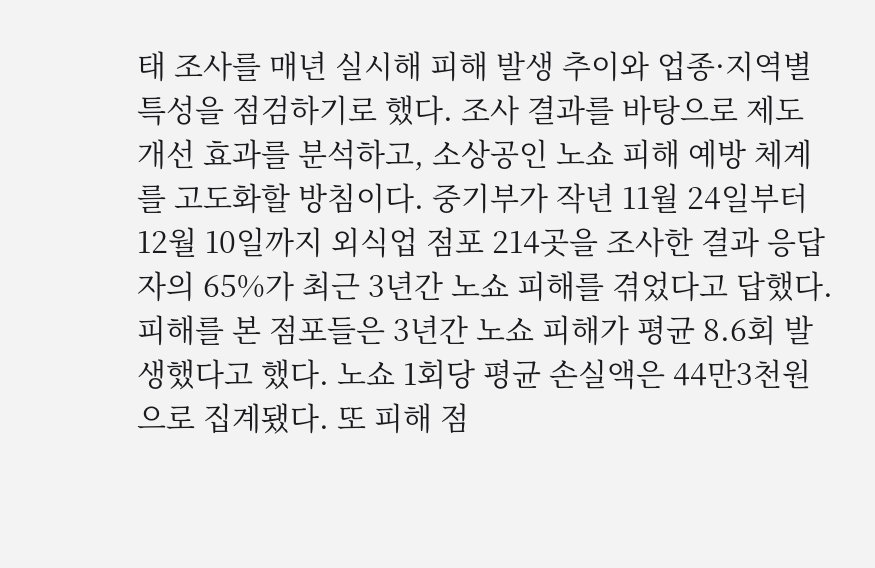태 조사를 매년 실시해 피해 발생 추이와 업종·지역별 특성을 점검하기로 했다. 조사 결과를 바탕으로 제도 개선 효과를 분석하고, 소상공인 노쇼 피해 예방 체계를 고도화할 방침이다. 중기부가 작년 11월 24일부터 12월 10일까지 외식업 점포 214곳을 조사한 결과 응답자의 65%가 최근 3년간 노쇼 피해를 겪었다고 답했다. 피해를 본 점포들은 3년간 노쇼 피해가 평균 8.6회 발생했다고 했다. 노쇼 1회당 평균 손실액은 44만3천원으로 집계됐다. 또 피해 점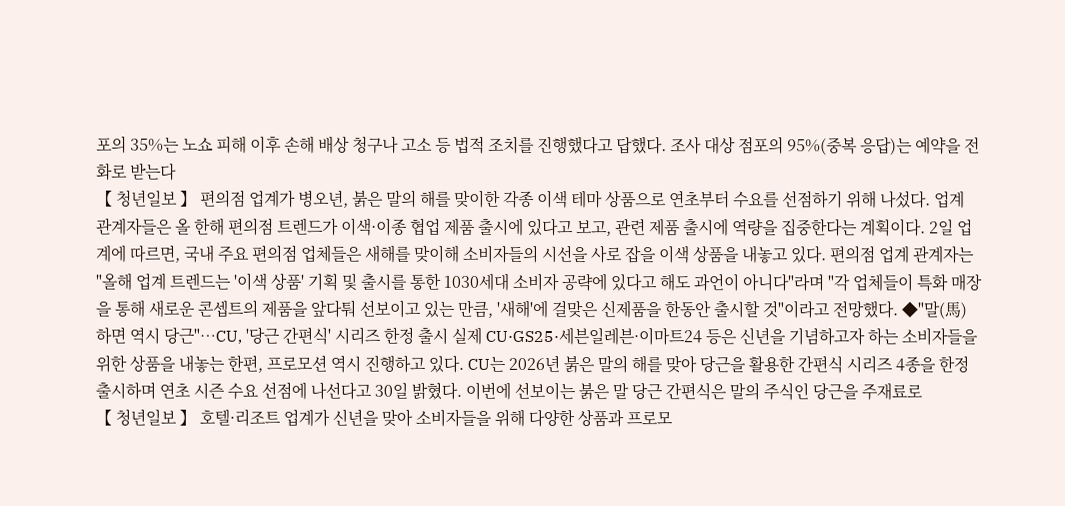포의 35%는 노쇼 피해 이후 손해 배상 청구나 고소 등 법적 조치를 진행했다고 답했다. 조사 대상 점포의 95%(중복 응답)는 예약을 전화로 받는다
【 청년일보 】 편의점 업계가 병오년, 붉은 말의 해를 맞이한 각종 이색 테마 상품으로 연초부터 수요를 선점하기 위해 나섰다. 업계 관계자들은 올 한해 편의점 트렌드가 이색·이종 협업 제품 출시에 있다고 보고, 관련 제품 출시에 역량을 집중한다는 계획이다. 2일 업계에 따르면, 국내 주요 편의점 업체들은 새해를 맞이해 소비자들의 시선을 사로 잡을 이색 상품을 내놓고 있다. 편의점 업계 관계자는 "올해 업계 트렌드는 '이색 상품' 기획 및 출시를 통한 1030세대 소비자 공략에 있다고 해도 과언이 아니다"라며 "각 업체들이 특화 매장을 통해 새로운 콘셉트의 제품을 앞다퉈 선보이고 있는 만큼, '새해'에 걸맞은 신제품을 한동안 출시할 것"이라고 전망했다. ◆"말(馬)하면 역시 당근"…CU, '당근 간편식' 시리즈 한정 출시 실제 CU·GS25·세븐일레븐·이마트24 등은 신년을 기념하고자 하는 소비자들을 위한 상품을 내놓는 한편, 프로모션 역시 진행하고 있다. CU는 2026년 붉은 말의 해를 맞아 당근을 활용한 간편식 시리즈 4종을 한정 출시하며 연초 시즌 수요 선점에 나선다고 30일 밝혔다. 이번에 선보이는 붉은 말 당근 간편식은 말의 주식인 당근을 주재료로
【 청년일보 】 호텔·리조트 업계가 신년을 맞아 소비자들을 위해 다양한 상품과 프로모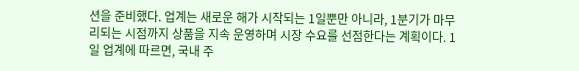션을 준비했다. 업계는 새로운 해가 시작되는 1일뿐만 아니라, 1분기가 마무리되는 시점까지 상품을 지속 운영하며 시장 수요를 선점한다는 계획이다. 1일 업계에 따르면, 국내 주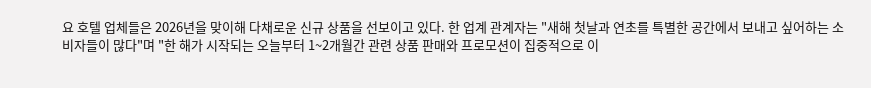요 호텔 업체들은 2026년을 맞이해 다채로운 신규 상품을 선보이고 있다. 한 업계 관계자는 "새해 첫날과 연초를 특별한 공간에서 보내고 싶어하는 소비자들이 많다"며 "한 해가 시작되는 오늘부터 1~2개월간 관련 상품 판매와 프로모션이 집중적으로 이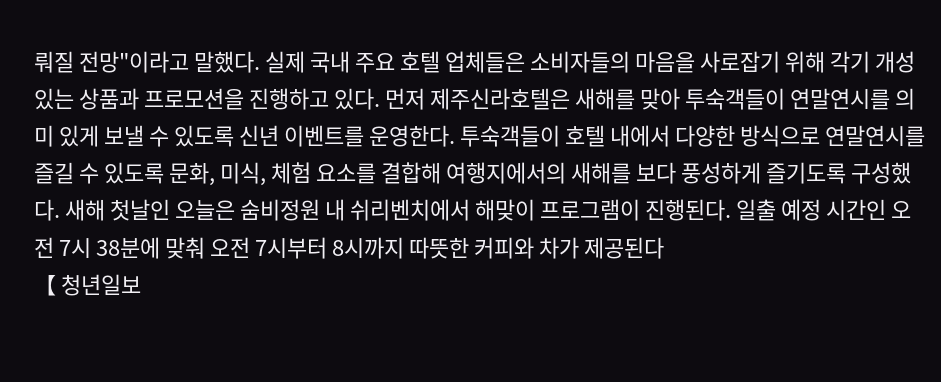뤄질 전망"이라고 말했다. 실제 국내 주요 호텔 업체들은 소비자들의 마음을 사로잡기 위해 각기 개성 있는 상품과 프로모션을 진행하고 있다. 먼저 제주신라호텔은 새해를 맞아 투숙객들이 연말연시를 의미 있게 보낼 수 있도록 신년 이벤트를 운영한다. 투숙객들이 호텔 내에서 다양한 방식으로 연말연시를 즐길 수 있도록 문화, 미식, 체험 요소를 결합해 여행지에서의 새해를 보다 풍성하게 즐기도록 구성했다. 새해 첫날인 오늘은 숨비정원 내 쉬리벤치에서 해맞이 프로그램이 진행된다. 일출 예정 시간인 오전 7시 38분에 맞춰 오전 7시부터 8시까지 따뜻한 커피와 차가 제공된다
【 청년일보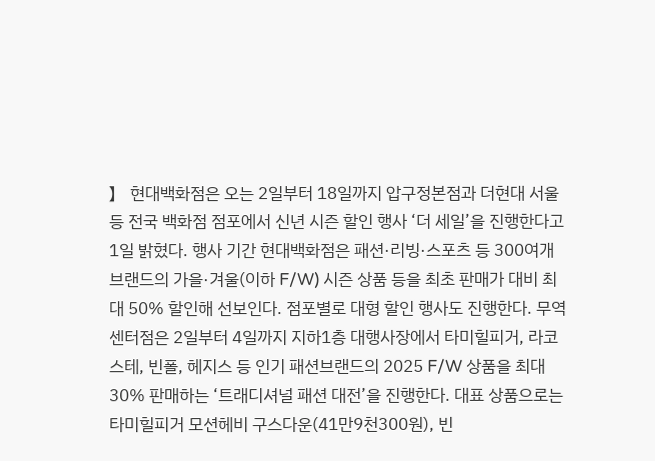】 현대백화점은 오는 2일부터 18일까지 압구정본점과 더현대 서울 등 전국 백화점 점포에서 신년 시즌 할인 행사 ‘더 세일’을 진행한다고 1일 밝혔다. 행사 기간 현대백화점은 패션·리빙·스포츠 등 300여개 브랜드의 가을·겨울(이하 F/W) 시즌 상품 등을 최초 판매가 대비 최대 50% 할인해 선보인다. 점포별로 대형 할인 행사도 진행한다. 무역센터점은 2일부터 4일까지 지하1층 대행사장에서 타미힐피거, 라코스테, 빈폴, 헤지스 등 인기 패션브랜드의 2025 F/W 상품을 최대 30% 판매하는 ‘트래디셔널 패션 대전’을 진행한다. 대표 상품으로는 타미힐피거 모션헤비 구스다운(41만9천300원), 빈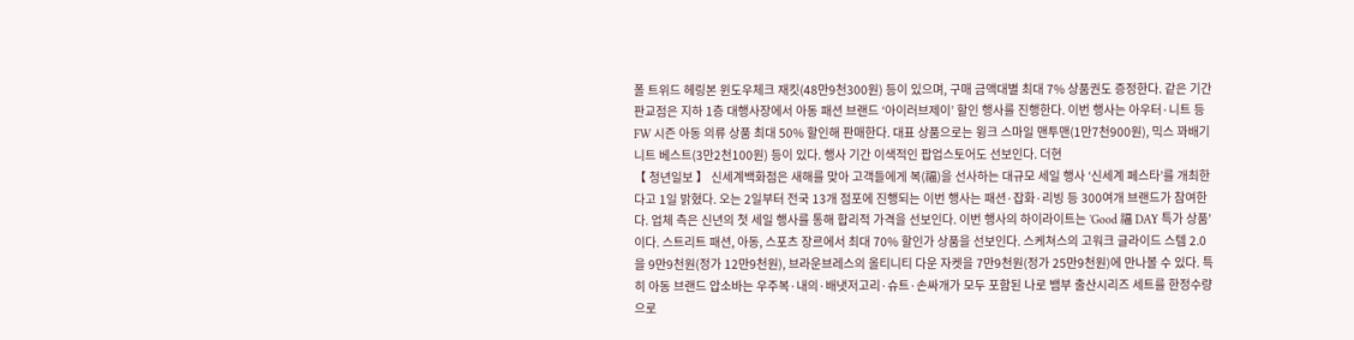폴 트위드 헤링본 윈도우체크 재킷(48만9천300원) 등이 있으며, 구매 금액대별 최대 7% 상품권도 증정한다. 같은 기간 판교점은 지하 1층 대행사장에서 아동 패션 브랜드 ‘아이러브제이’ 할인 행사를 진행한다. 이번 행사는 아우터·니트 등 FW 시즌 아동 의류 상품 최대 50% 할인해 판매한다. 대표 상품으로는 윙크 스마일 맨투맨(1만7천900원), 믹스 꽈배기 니트 베스트(3만2천100원) 등이 있다. 행사 기간 이색적인 팝업스토어도 선보인다. 더현
【 청년일보 】 신세계백화점은 새해를 맞아 고객들에게 복(福)을 선사하는 대규모 세일 행사 ‘신세계 페스타’를 개최한다고 1일 밝혔다. 오는 2일부터 전국 13개 점포에 진행되는 이번 행사는 패션·잡화·리빙 등 300여개 브랜드가 참여한다. 업체 측은 신년의 첫 세일 행사를 통해 합리적 가격을 선보인다. 이번 행사의 하이라이트는 'Good 福 DAY 특가 상품'이다. 스트리트 패션, 아동, 스포츠 장르에서 최대 70% 할인가 상품을 선보인다. 스케쳐스의 고워크 글라이드 스템 2.0을 9만9천원(정가 12만9천원), 브라운브레스의 올티니티 다운 자켓을 7만9천원(정가 25만9천원)에 만나볼 수 있다. 특히 아동 브랜드 압소바는 우주복·내의·배냇저고리·슈트·손싸개가 모두 포함된 나로 뱀부 출산시리즈 세트를 한정수량으로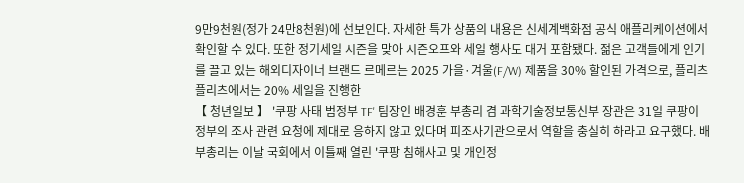9만9천원(정가 24만8천원)에 선보인다. 자세한 특가 상품의 내용은 신세계백화점 공식 애플리케이션에서 확인할 수 있다. 또한 정기세일 시즌을 맞아 시즌오프와 세일 행사도 대거 포함됐다. 젊은 고객들에게 인기를 끌고 있는 해외디자이너 브랜드 르메르는 2025 가을·겨울(F/W) 제품을 30% 할인된 가격으로, 플리츠플리츠에서는 20% 세일을 진행한
【 청년일보 】 '쿠팡 사태 범정부 TF' 팀장인 배경훈 부총리 겸 과학기술정보통신부 장관은 31일 쿠팡이 정부의 조사 관련 요청에 제대로 응하지 않고 있다며 피조사기관으로서 역할을 충실히 하라고 요구했다. 배 부총리는 이날 국회에서 이틀째 열린 '쿠팡 침해사고 및 개인정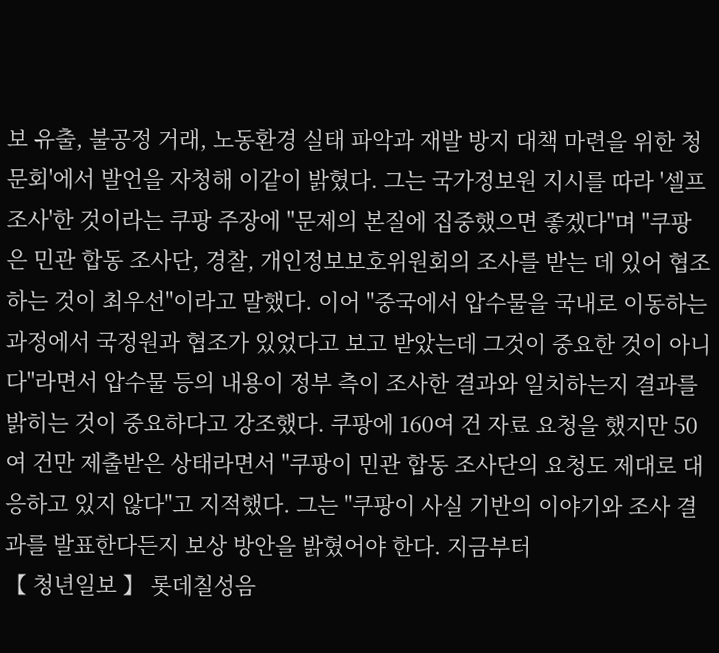보 유출, 불공정 거래, 노동환경 실태 파악과 재발 방지 대책 마련을 위한 청문회'에서 발언을 자청해 이같이 밝혔다. 그는 국가정보원 지시를 따라 '셀프 조사'한 것이라는 쿠팡 주장에 "문제의 본질에 집중했으면 좋겠다"며 "쿠팡은 민관 합동 조사단, 경찰, 개인정보보호위원회의 조사를 받는 데 있어 협조하는 것이 최우선"이라고 말했다. 이어 "중국에서 압수물을 국내로 이동하는 과정에서 국정원과 협조가 있었다고 보고 받았는데 그것이 중요한 것이 아니다"라면서 압수물 등의 내용이 정부 측이 조사한 결과와 일치하는지 결과를 밝히는 것이 중요하다고 강조했다. 쿠팡에 160여 건 자료 요청을 했지만 50여 건만 제출받은 상태라면서 "쿠팡이 민관 합동 조사단의 요청도 제대로 대응하고 있지 않다"고 지적했다. 그는 "쿠팡이 사실 기반의 이야기와 조사 결과를 발표한다든지 보상 방안을 밝혔어야 한다. 지금부터
【 청년일보 】 롯데칠성음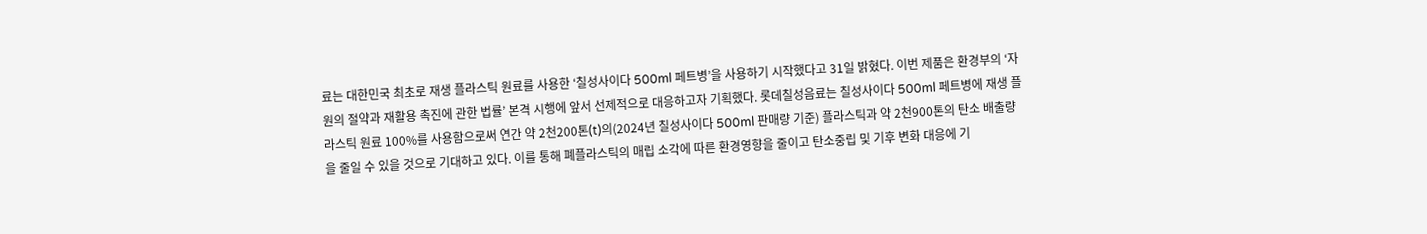료는 대한민국 최초로 재생 플라스틱 원료를 사용한 ‘칠성사이다 500ml 페트병’을 사용하기 시작했다고 31일 밝혔다. 이번 제품은 환경부의 ‘자원의 절약과 재활용 촉진에 관한 법률’ 본격 시행에 앞서 선제적으로 대응하고자 기획했다. 롯데칠성음료는 칠성사이다 500ml 페트병에 재생 플라스틱 원료 100%를 사용함으로써 연간 약 2천200톤(t)의(2024년 칠성사이다 500ml 판매량 기준) 플라스틱과 약 2천900톤의 탄소 배출량을 줄일 수 있을 것으로 기대하고 있다. 이를 통해 폐플라스틱의 매립 소각에 따른 환경영향을 줄이고 탄소중립 및 기후 변화 대응에 기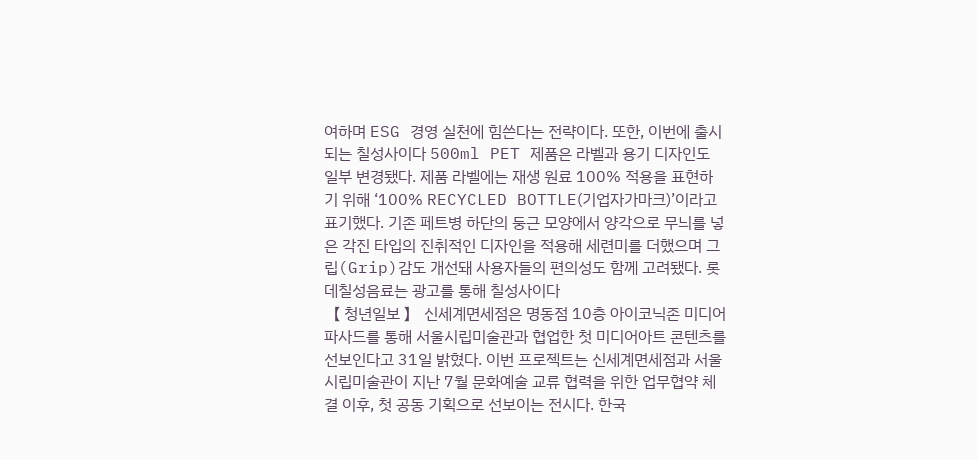여하며 ESG 경영 실천에 힘쓴다는 전략이다. 또한, 이번에 출시되는 칠성사이다 500ml PET 제품은 라벨과 용기 디자인도 일부 변경됐다. 제품 라벨에는 재생 원료 100% 적용을 표현하기 위해 ‘100% RECYCLED BOTTLE(기업자가마크)’이라고 표기했다. 기존 페트병 하단의 둥근 모양에서 양각으로 무늬를 넣은 각진 타입의 진취적인 디자인을 적용해 세련미를 더했으며 그립(Grip)감도 개선돼 사용자들의 편의성도 함께 고려됐다. 롯데칠성음료는 광고를 통해 칠성사이다
【 청년일보 】 신세계면세점은 명동점 10층 아이코닉존 미디어파사드를 통해 서울시립미술관과 협업한 첫 미디어아트 콘텐츠를 선보인다고 31일 밝혔다. 이번 프로젝트는 신세계면세점과 서울시립미술관이 지난 7월 문화예술 교류 협력을 위한 업무협약 체결 이후, 첫 공동 기획으로 선보이는 전시다. 한국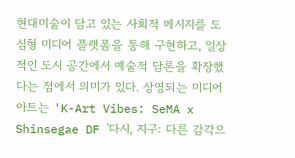현대미술이 담고 있는 사회적 메시지를 도심형 미디어 플랫폼을 통해 구현하고, 일상적인 도시 공간에서 예술적 담론을 확장했다는 점에서 의미가 있다. 상영되는 미디어아트는 'K-Art Vibes: SeMA x Shinsegae DF '다시, 지구: 다른 감각으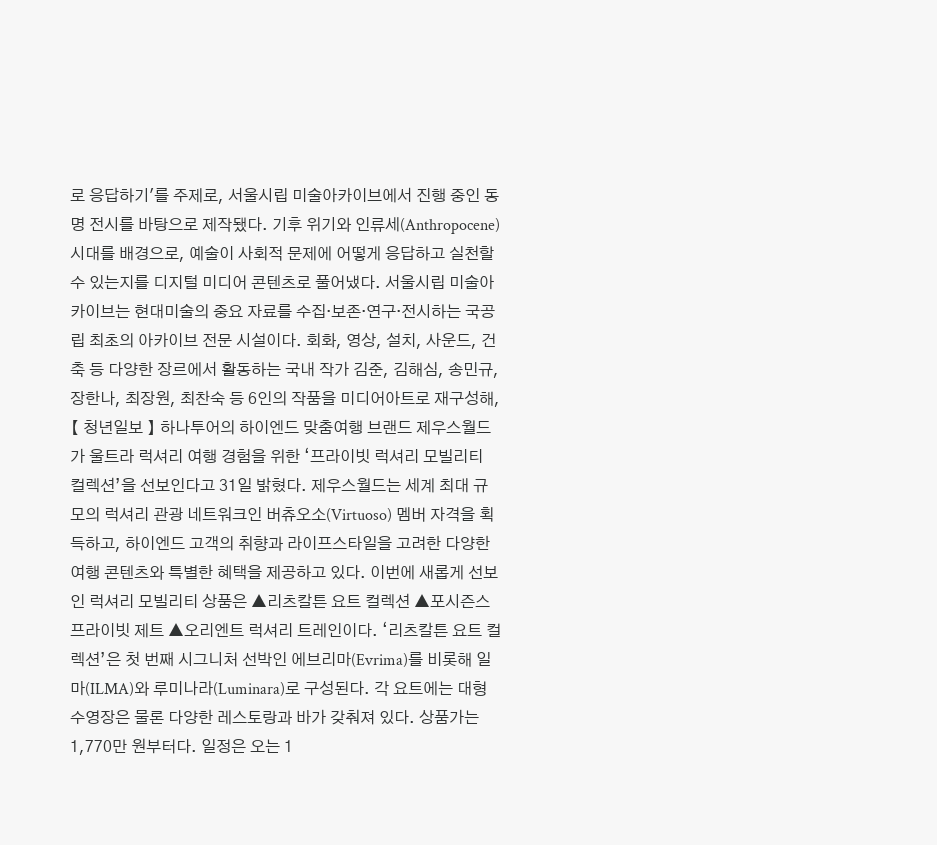로 응답하기'를 주제로, 서울시립 미술아카이브에서 진행 중인 동명 전시를 바탕으로 제작됐다. 기후 위기와 인류세(Anthropocene) 시대를 배경으로, 예술이 사회적 문제에 어떻게 응답하고 실천할 수 있는지를 디지털 미디어 콘텐츠로 풀어냈다. 서울시립 미술아카이브는 현대미술의 중요 자료를 수집·보존·연구·전시하는 국공립 최초의 아카이브 전문 시설이다. 회화, 영상, 설치, 사운드, 건축 등 다양한 장르에서 활동하는 국내 작가 김준, 김해심, 송민규, 장한나, 최장원, 최찬숙 등 6인의 작품을 미디어아트로 재구성해,
【 청년일보 】 하나투어의 하이엔드 맞춤여행 브랜드 제우스월드가 울트라 럭셔리 여행 경험을 위한 ‘프라이빗 럭셔리 모빌리티 컬렉션’을 선보인다고 31일 밝혔다. 제우스월드는 세계 최대 규모의 럭셔리 관광 네트워크인 버츄오소(Virtuoso) 멤버 자격을 획득하고, 하이엔드 고객의 취향과 라이프스타일을 고려한 다양한 여행 콘텐츠와 특별한 혜택을 제공하고 있다. 이번에 새롭게 선보인 럭셔리 모빌리티 상품은 ▲리츠칼튼 요트 컬렉션 ▲포시즌스 프라이빗 제트 ▲오리엔트 럭셔리 트레인이다. ‘리츠칼튼 요트 컬렉션’은 첫 번째 시그니처 선박인 에브리마(Evrima)를 비롯해 일마(ILMA)와 루미나라(Luminara)로 구성된다. 각 요트에는 대형 수영장은 물론 다양한 레스토랑과 바가 갖춰져 있다. 상품가는 1,770만 원부터다. 일정은 오는 1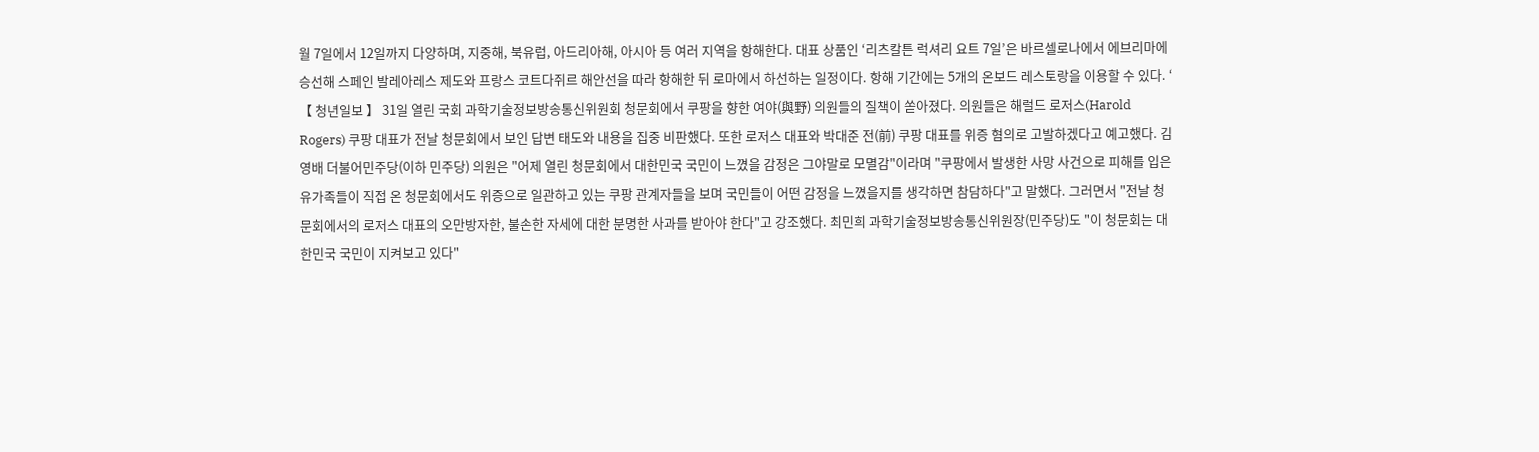월 7일에서 12일까지 다양하며, 지중해, 북유럽, 아드리아해, 아시아 등 여러 지역을 항해한다. 대표 상품인 ‘리츠칼튼 럭셔리 요트 7일’은 바르셀로나에서 에브리마에 승선해 스페인 발레아레스 제도와 프랑스 코트다쥐르 해안선을 따라 항해한 뒤 로마에서 하선하는 일정이다. 항해 기간에는 5개의 온보드 레스토랑을 이용할 수 있다. ‘
【 청년일보 】 31일 열린 국회 과학기술정보방송통신위원회 청문회에서 쿠팡을 향한 여야(與野) 의원들의 질책이 쏟아졌다. 의원들은 해럴드 로저스(Harold Rogers) 쿠팡 대표가 전날 청문회에서 보인 답변 태도와 내용을 집중 비판했다. 또한 로저스 대표와 박대준 전(前) 쿠팡 대표를 위증 혐의로 고발하겠다고 예고했다. 김영배 더불어민주당(이하 민주당) 의원은 "어제 열린 청문회에서 대한민국 국민이 느꼈을 감정은 그야말로 모멸감"이라며 "쿠팡에서 발생한 사망 사건으로 피해를 입은 유가족들이 직접 온 청문회에서도 위증으로 일관하고 있는 쿠팡 관계자들을 보며 국민들이 어떤 감정을 느꼈을지를 생각하면 참담하다"고 말했다. 그러면서 "전날 청문회에서의 로저스 대표의 오만방자한, 불손한 자세에 대한 분명한 사과를 받아야 한다"고 강조했다. 최민희 과학기술정보방송통신위원장(민주당)도 "이 청문회는 대한민국 국민이 지켜보고 있다"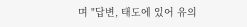며 "답변, 태도에 있어 유의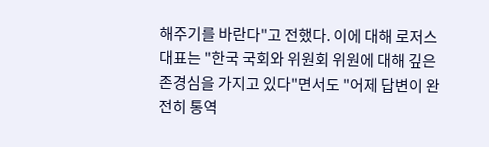해주기를 바란다"고 전했다. 이에 대해 로저스 대표는 "한국 국회와 위원회 위원에 대해 깊은 존경심을 가지고 있다"면서도 "어제 답변이 완전히 통역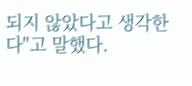되지 않았다고 생각한다"고 말했다.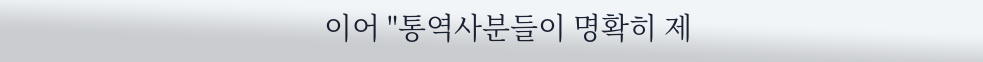이어 "통역사분들이 명확히 제